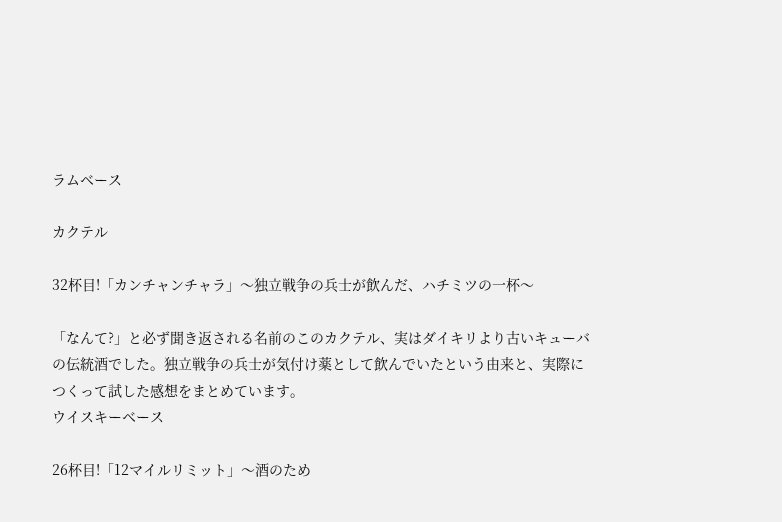ラムベース

カクテル

32杯目!「カンチャンチャラ」〜独立戦争の兵士が飲んだ、ハチミツの一杯〜

「なんて?」と必ず聞き返される名前のこのカクテル、実はダイキリより古いキューバの伝統酒でした。独立戦争の兵士が気付け薬として飲んでいたという由来と、実際につくって試した感想をまとめています。
ウイスキーベース

26杯目!「12マイルリミット」〜酒のため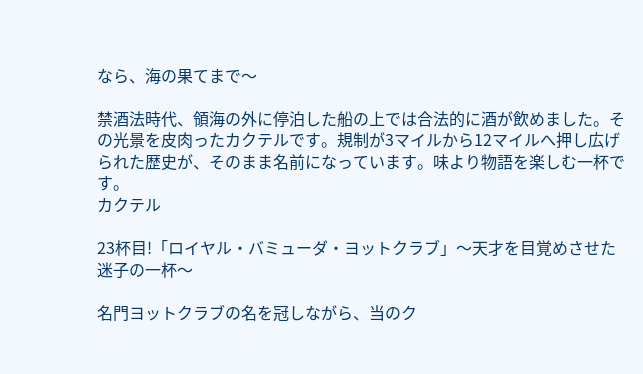なら、海の果てまで〜

禁酒法時代、領海の外に停泊した船の上では合法的に酒が飲めました。その光景を皮肉ったカクテルです。規制が3マイルから12マイルへ押し広げられた歴史が、そのまま名前になっています。味より物語を楽しむ一杯です。
カクテル

23杯目!「ロイヤル・バミューダ・ヨットクラブ」〜天才を目覚めさせた迷子の一杯〜

名門ヨットクラブの名を冠しながら、当のク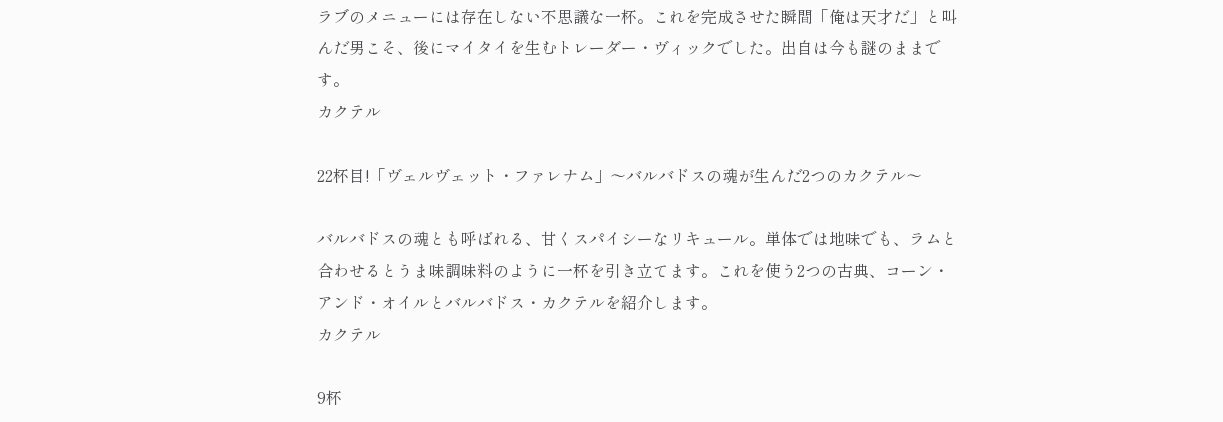ラブのメニューには存在しない不思議な一杯。これを完成させた瞬間「俺は天才だ」と叫んだ男こそ、後にマイタイを生むトレーダー・ヴィックでした。出自は今も謎のままです。
カクテル

22杯目!「ヴェルヴェット・ファレナム」〜バルバドスの魂が生んだ2つのカクテル〜

バルバドスの魂とも呼ばれる、甘くスパイシーなリキュール。単体では地味でも、ラムと合わせるとうま味調味料のように一杯を引き立てます。これを使う2つの古典、コーン・アンド・オイルとバルバドス・カクテルを紹介します。
カクテル

9杯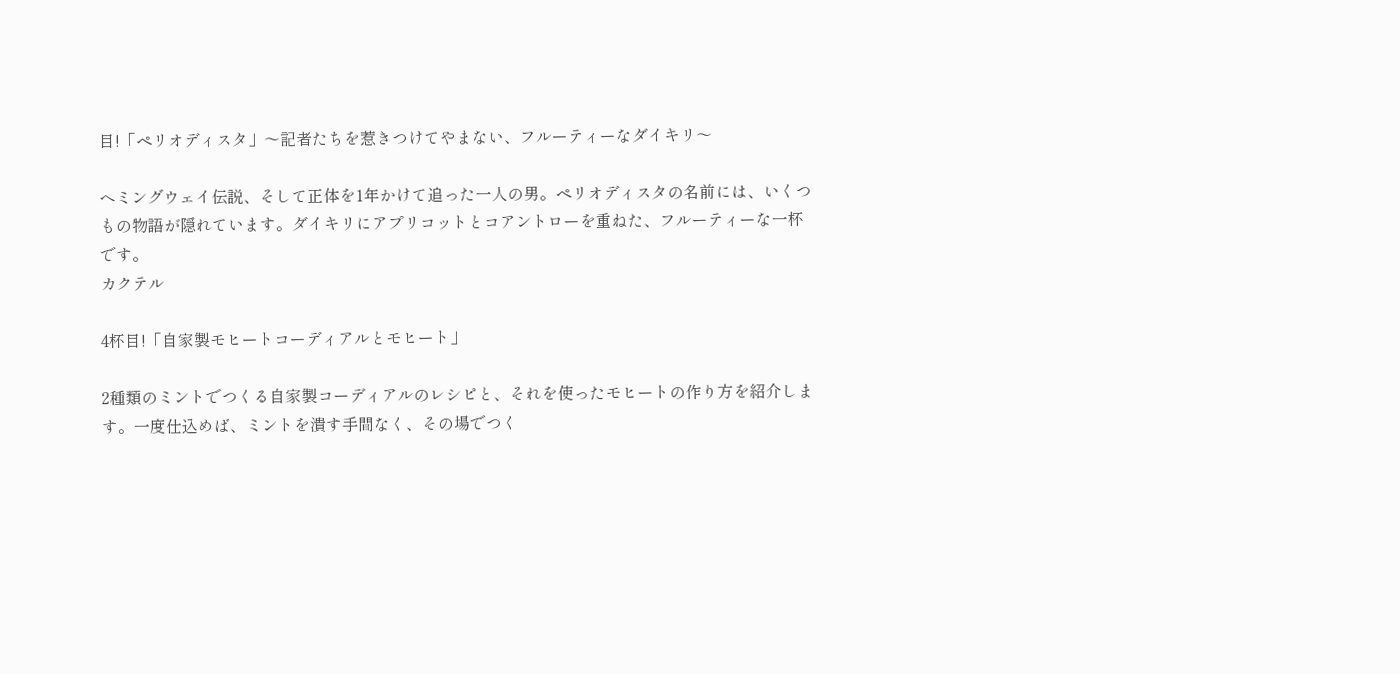目!「ペリオディスタ」〜記者たちを惹きつけてやまない、フルーティーなダイキリ〜

ヘミングウェイ伝説、そして正体を1年かけて追った一人の男。ペリオディスタの名前には、いくつもの物語が隠れています。ダイキリにアプリコットとコアントローを重ねた、フルーティーな一杯です。
カクテル

4杯目!「自家製モヒートコーディアルとモヒート」

2種類のミントでつくる自家製コーディアルのレシピと、それを使ったモヒートの作り方を紹介します。一度仕込めば、ミントを潰す手間なく、その場でつく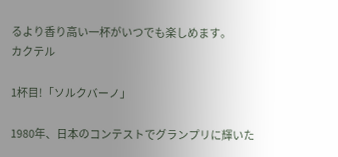るより香り高い一杯がいつでも楽しめます。
カクテル

1杯目!「ソルクバーノ」

1980年、日本のコンテストでグランプリに輝いた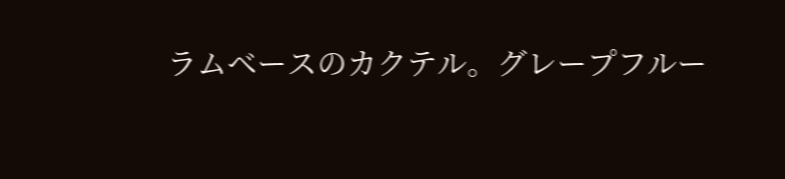ラムベースのカクテル。グレープフルー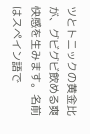ツとトニックの黄金比が、グビグビ飲める爽快感を生みます。名前はスペイン語で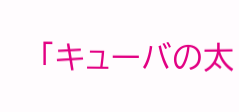「キューバの太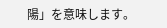陽」を意味します。